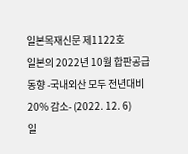일본목재신문 제1122호
일본의 2022년 10월 합판공급 동향 -국내외산 모두 전년대비 20% 감소- (2022. 12. 6)
일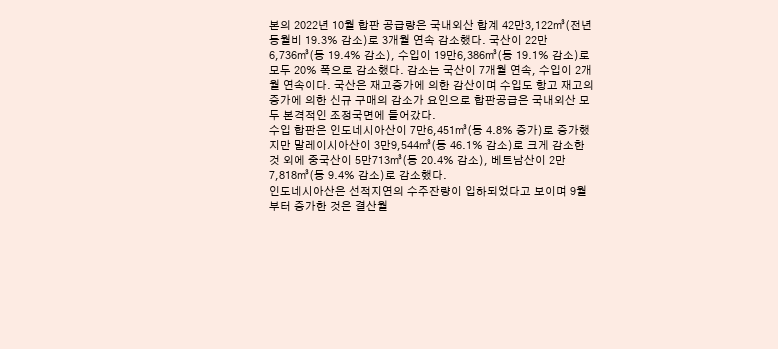본의 2022년 10월 합판 공급량은 국내외산 합계 42만3,122㎥(전년동월비 19.3% 감소)로 3개월 연속 감소했다. 국산이 22만6,736㎥(동 19.4% 감소), 수입이 19만6,386㎥(동 19.1% 감소)로 모두 20% 폭으로 감소했다. 감소는 국산이 7개월 연속, 수입이 2개월 연속이다. 국산은 재고증가에 의한 감산이며 수입도 항고 재고의 증가에 의한 신규 구매의 감소가 요인으로 합판공급은 국내외산 모두 본격적인 조정국면에 들어갔다.
수입 합판은 인도네시아산이 7만6,451㎥(동 4.8% 증가)로 증가했지만 말레이시아산이 3만9,544㎥(동 46.1% 감소)로 크게 감소한 것 외에 중국산이 5만713㎥(동 20.4% 감소), 베트남산이 2만7,818㎥(동 9.4% 감소)로 감소했다.
인도네시아산은 선적지연의 수주잔량이 입하되었다고 보이며 9월부터 증가한 것은 결산월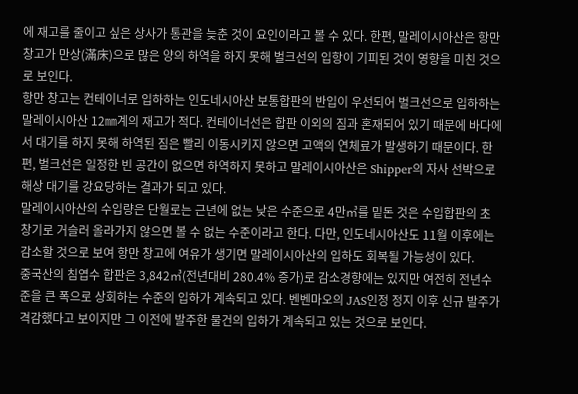에 재고를 줄이고 싶은 상사가 통관을 늦춘 것이 요인이라고 볼 수 있다. 한편, 말레이시아산은 항만 창고가 만상(滿床)으로 많은 양의 하역을 하지 못해 벌크선의 입항이 기피된 것이 영향을 미친 것으로 보인다.
항만 창고는 컨테이너로 입하하는 인도네시아산 보통합판의 반입이 우선되어 벌크선으로 입하하는 말레이시아산 12㎜계의 재고가 적다. 컨테이너선은 합판 이외의 짐과 혼재되어 있기 때문에 바다에서 대기를 하지 못해 하역된 짐은 빨리 이동시키지 않으면 고액의 연체료가 발생하기 때문이다. 한편, 벌크선은 일정한 빈 공간이 없으면 하역하지 못하고 말레이시아산은 Shipper의 자사 선박으로 해상 대기를 강요당하는 결과가 되고 있다.
말레이시아산의 수입량은 단월로는 근년에 없는 낮은 수준으로 4만㎥를 밑돈 것은 수입합판의 초창기로 거슬러 올라가지 않으면 볼 수 없는 수준이라고 한다. 다만, 인도네시아산도 11월 이후에는 감소할 것으로 보여 항만 창고에 여유가 생기면 말레이시아산의 입하도 회복될 가능성이 있다.
중국산의 침엽수 합판은 3,842㎥(전년대비 280.4% 증가)로 감소경향에는 있지만 여전히 전년수준을 큰 폭으로 상회하는 수준의 입하가 계속되고 있다. 벤벤마오의 JAS인정 정지 이후 신규 발주가 격감했다고 보이지만 그 이전에 발주한 물건의 입하가 계속되고 있는 것으로 보인다.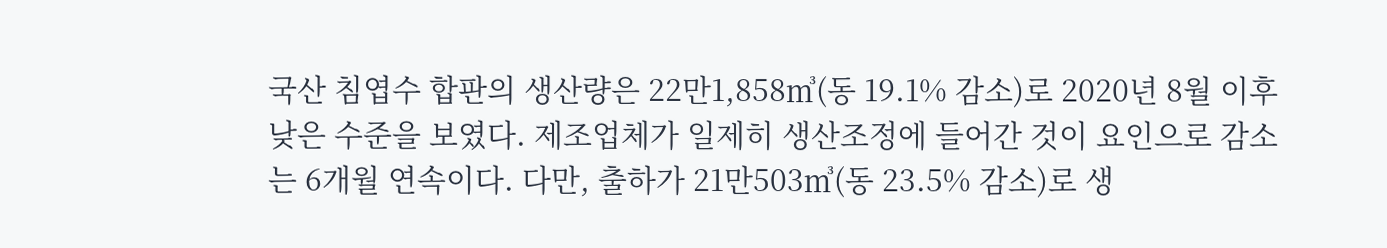국산 침엽수 합판의 생산량은 22만1,858㎥(동 19.1% 감소)로 2020년 8월 이후 낮은 수준을 보였다. 제조업체가 일제히 생산조정에 들어간 것이 요인으로 감소는 6개월 연속이다. 다만, 출하가 21만503㎥(동 23.5% 감소)로 생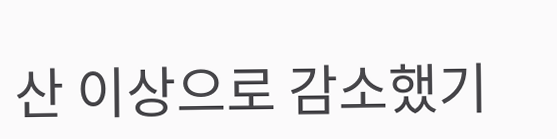산 이상으로 감소했기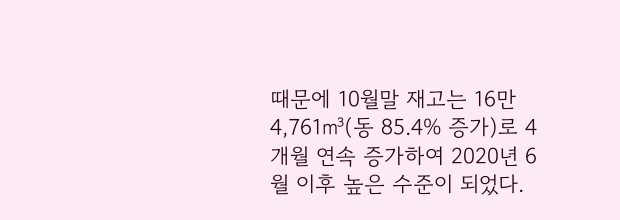때문에 10월말 재고는 16만4,761㎥(동 85.4% 증가)로 4개월 연속 증가하여 2020년 6월 이후 높은 수준이 되었다.